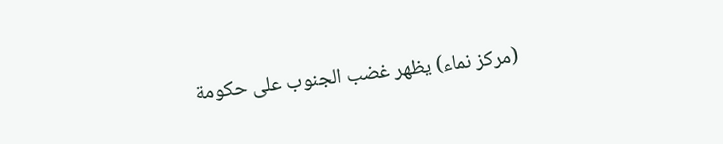(مركز نماء) يظهر غضب الجنوب على حكومة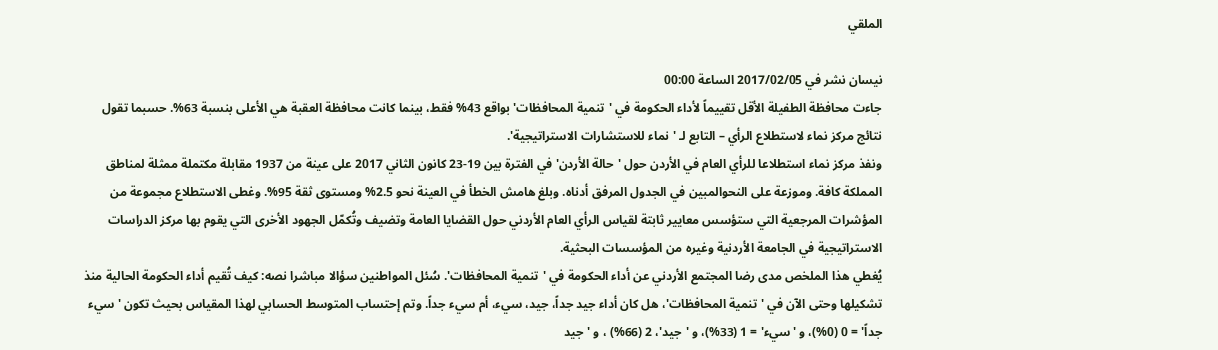الملقي

نيسان نشر في 2017/02/05 الساعة 00:00
جاءت محافظة الطفيلة الأقل تقييماً لأداء الحكومة في 'تنمية المحافظات' بواقع 43% فقط، بينما كانت محافظة العقبة هي الأعلى بنسبة 63%. حسبما تقول نتائج مركز نماء لاستطلاع الرأي – التابع لـ 'نماء للاستشارات الاستراتيجية'.
ونفذ مركز نماء استطلاعا للرأي العام في الأردن حول 'حالة الأردن' في الفترة بين 19-23 كانون الثاني 2017 على عينة من 1937 مقابلة مكتملة ممثلة لمناطق المملكة كافة. وموزعة على النحوالمبين في الجدول المرفق أدناه. وبلغ هامش الخطأ في العينة نحو 2.5% ومستوى ثقة 95%. وغطى الاستطلاع مجموعة من المؤشرات المرجعية التي ستؤسس معايير ثابتة لقياس الرأي العام الأردني حول القضايا العامة وتضيف وتُكمّل الجهود الأخرى التي يقوم بها مركز الدراسات الاستراتيجية في الجامعة الأردنية وغيره من المؤسسات البحثية.
يُغطي هذا الملخص مدى رضا المجتمع الأردني عن أداء الحكومة في 'تنمية المحافظات'. سُئل المواطنين سؤالا مباشرا نصه: كيف تُقيم أداء الحكومة الحالية منذ تشكيلها وحتى الآن في 'تنمية المحافظات'، هل كان أداء جيد جداً، جيد، سيء، أم سيء جداً. وتم إحتساب المتوسط الحسابي لهذا المقياس بحيث تكون 'سيء جداً' = 0 (0%)، و 'سيء' = 1 (33%)، و 'جيد'، 2 (66%) ، و 'جيد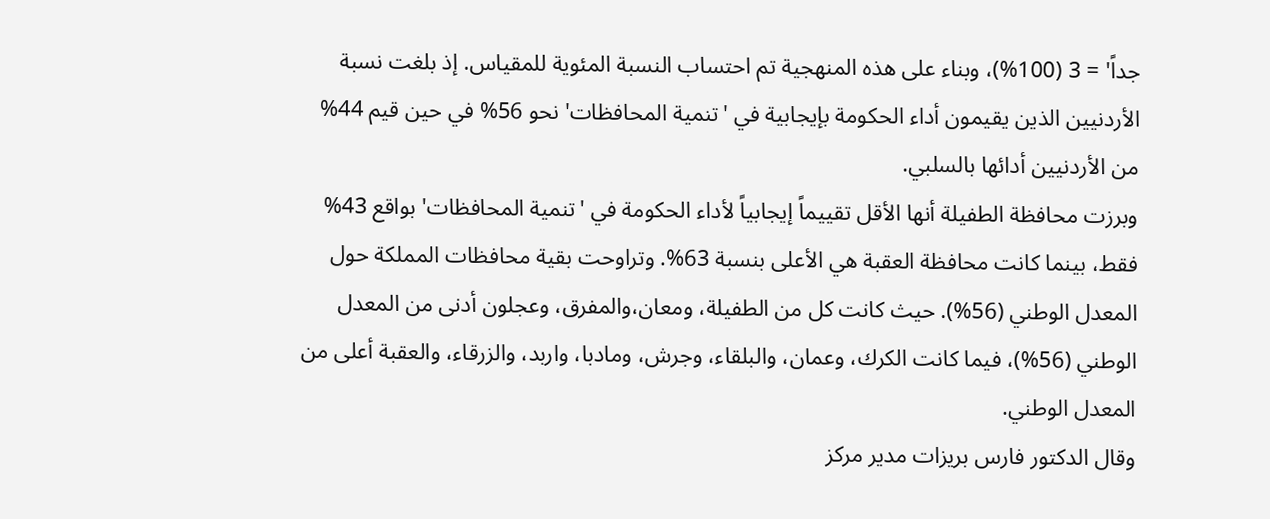جداً' = 3 (100%)، وبناء على هذه المنهجية تم احتساب النسبة المئوية للمقياس. إذ بلغت نسبة الأردنيين الذين يقيمون أداء الحكومة بإيجابية في 'تنمية المحافظات' نحو 56% في حين قيم 44% من الأردنيين أدائها بالسلبي.
وبرزت محافظة الطفيلة أنها الأقل تقييماً إيجابياً لأداء الحكومة في 'تنمية المحافظات' بواقع 43% فقط، بينما كانت محافظة العقبة هي الأعلى بنسبة 63%. وتراوحت بقية محافظات المملكة حول المعدل الوطني (56%). حيث كانت كل من الطفيلة، ومعان،والمفرق، وعجلون أدنى من المعدل الوطني (56%)، فيما كانت الكرك، وعمان، والبلقاء، وجرش، ومادبا، واربد، والزرقاء، والعقبة أعلى من المعدل الوطني.
وقال الدكتور فارس بريزات مدير مركز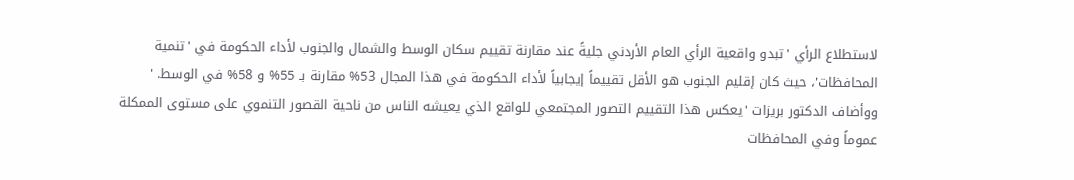لاستطلاع الرأي 'تبدو واقعية الرأي العام الأردني جليةً عند مقارنة تقييم سكان الوسط والشمال والجنوب لأداء الحكومة في 'تنمية المحافظات'، حيث كان إقليم الجنوب هو الأقل تقييماً إيجابياً لأداء الحكومة في هذا المجال 53% مقارنة بـ 55% و 58% في الوسط. '
ووأضاف الدكتور بريزات 'يعكس هذا التقييم التصور المجتمعي للواقع الذي يعيشه الناس من ناحية القصور التنموي على مستوى الممكلة عموماً وفي المحافظات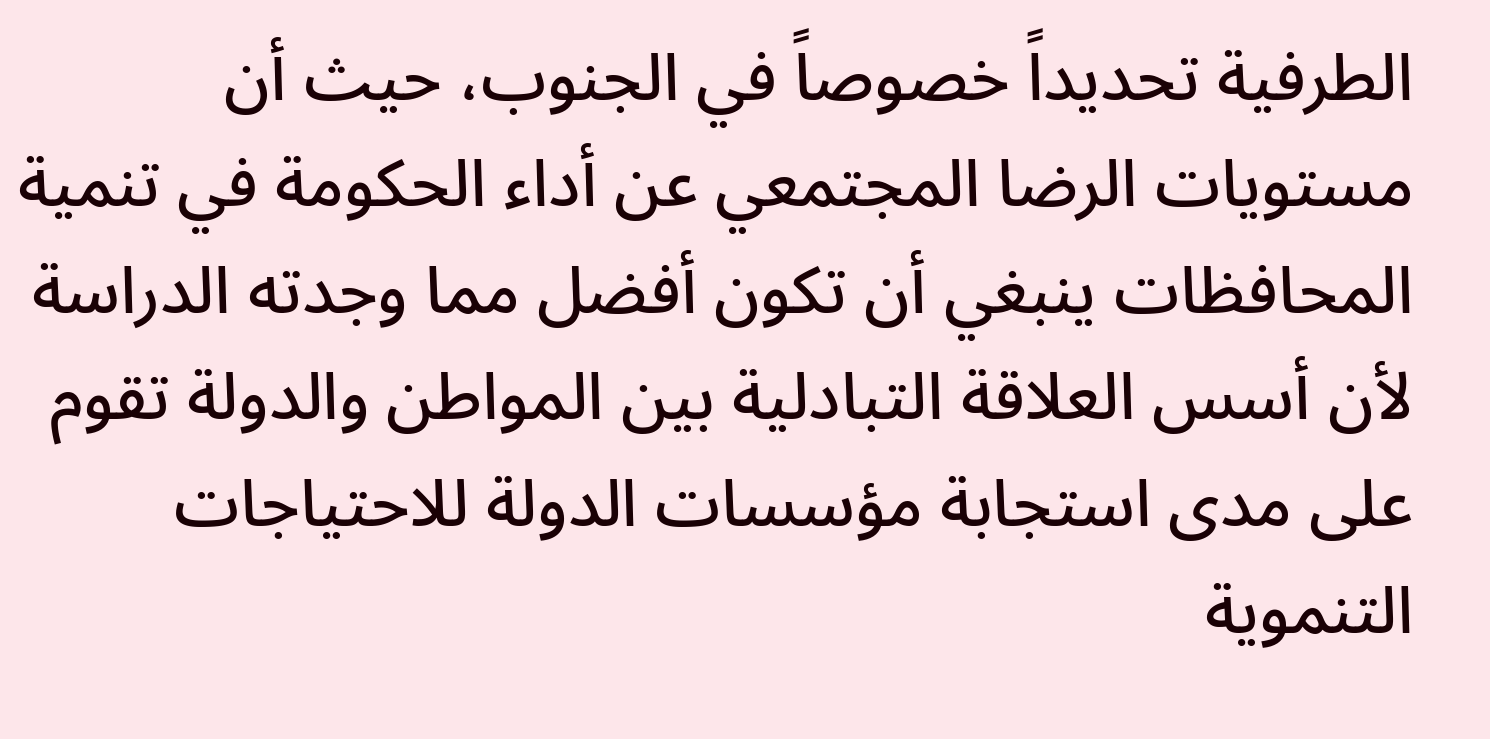الطرفية تحديداً خصوصاً في الجنوب، حيث أن مستويات الرضا المجتمعي عن أداء الحكومة في تنمية المحافظات ينبغي أن تكون أفضل مما وجدته الدراسة لأن أسس العلاقة التبادلية بين المواطن والدولة تقوم على مدى استجابة مؤسسات الدولة للاحتياجات التنموية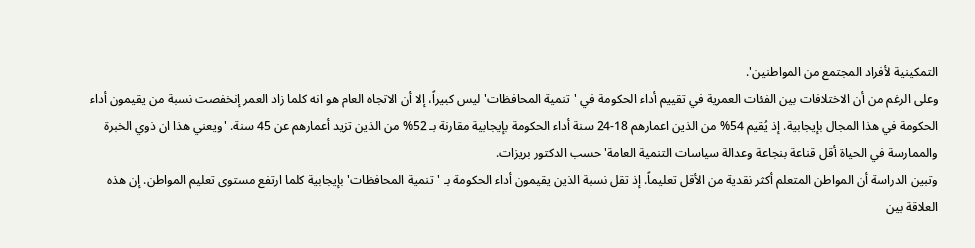التمكينية لأفراد المجتمع من المواطنين'.
وعلى الرغم من أن الاختلافات بين الفئات العمرية في تقييم أداء الحكومة في 'تنمية المحافظات' ليس كبيراً، إلا أن الاتجاه العام هو انه كلما زاد العمر إنخفصت نسبة من يقيمون أداء الحكومة في هذا المجال بإيجابية. إذ يُقيم 54% من الذين اعمارهم 18-24 سنة أداء الحكومة بإيجابية مقارنة بـ 52% من الذين تزيد أعمارهم عن 45 سنة. 'ويعني هذا ان ذوي الخبرة والممارسة في الحياة أقل قناعة بنجاعة وعدالة سياسات التنمية العامة' حسب الدكتور بريزات.
وتبين الدراسة أن المواطن المتعلم أكثر نقدية من الأقل تعليماً. إذ تقل نسبة الذين يقيمون أداء الحكومة بـ 'تنمية المحافظات' بإيجابية كلما ارتفع مستوى تعليم المواطن. إن هذه العلاقة بين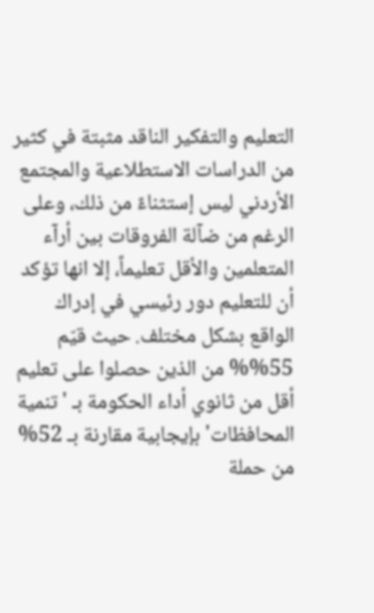التعليم والتفكير الناقد مثبتة في كثير من الدراسات الاستطلاعية والمجتمع الأردني ليس إستثناءً من ذلك، وعلى الرغم من ضآلة الفروقات بين أرآء المتعلمين والأقل تعليماً، إلا انها تؤكد أن للتعليم دور رئيسي في إدراك الواقع بشكل مختلف. حيث قيّم 55%% من الذين حصلوا على تعليم أقل من ثانوي أداء الحكومة بـ 'تنمية المحافظات' بإيجابية مقارنة بـ 52% من حملة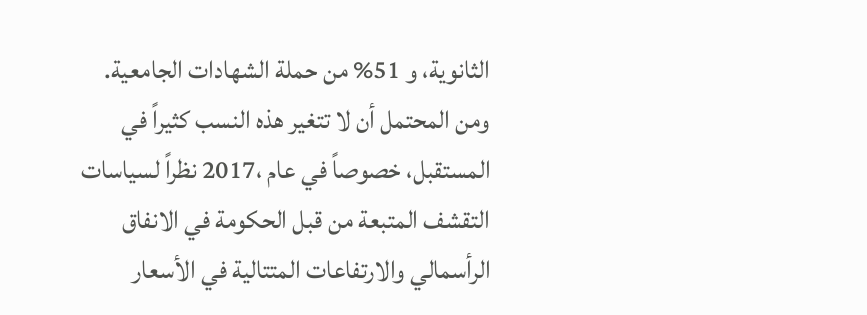الثانوية، و 51% من حملة الشهادات الجامعية.
ومن المحتمل أن لا تتغير هذه النسب كثيراً في المستقبل، خصوصاً في عام ،2017 نظراً لسياسات التقشف المتبعة من قبل الحكومة في الانفاق الرأسمالي والارتفاعات المتتالية في الأسعار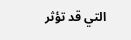التي قد تؤثر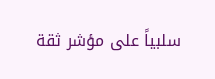سلبياً على مؤشر ثقة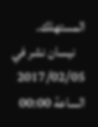المستهلك.
    نيسان نشر في 2017/02/05 الساعة 00:00